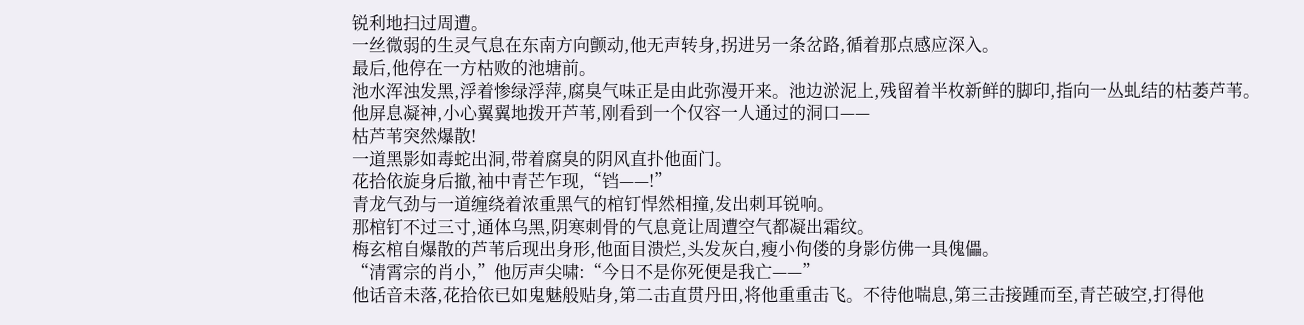锐利地扫过周遭。
一丝微弱的生灵气息在东南方向颤动,他无声转身,拐进另一条岔路,循着那点感应深入。
最后,他停在一方枯败的池塘前。
池水浑浊发黑,浮着惨绿浮萍,腐臭气味正是由此弥漫开来。池边淤泥上,残留着半枚新鲜的脚印,指向一丛虬结的枯萎芦苇。
他屏息凝神,小心翼翼地拨开芦苇,刚看到一个仅容一人通过的洞口——
枯芦苇突然爆散!
一道黑影如毒蛇出洞,带着腐臭的阴风直扑他面门。
花拾依旋身后撤,袖中青芒乍现,“铛——!”
青龙气劲与一道缠绕着浓重黑气的棺钉悍然相撞,发出刺耳锐响。
那棺钉不过三寸,通体乌黑,阴寒刺骨的气息竟让周遭空气都凝出霜纹。
梅玄棺自爆散的芦苇后现出身形,他面目溃烂,头发灰白,瘦小佝偻的身影仿佛一具傀儡。
“清霄宗的肖小,”他厉声尖啸:“今日不是你死便是我亡——”
他话音未落,花拾依已如鬼魅般贴身,第二击直贯丹田,将他重重击飞。不待他喘息,第三击接踵而至,青芒破空,打得他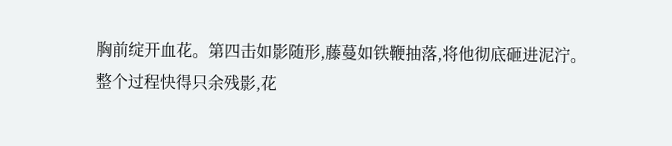胸前绽开血花。第四击如影随形,藤蔓如铁鞭抽落,将他彻底砸进泥泞。
整个过程快得只余残影,花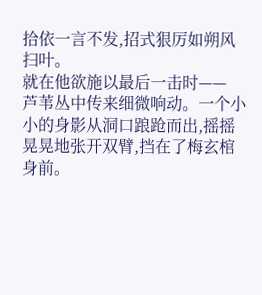拾依一言不发,招式狠厉如朔风扫叶。
就在他欲施以最后一击时——
芦苇丛中传来细微响动。一个小小的身影从洞口踉跄而出,摇摇晃晃地张开双臂,挡在了梅玄棺身前。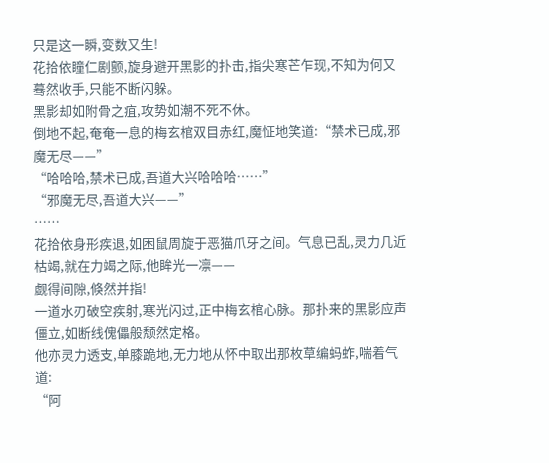只是这一瞬,变数又生!
花拾依瞳仁剧颤,旋身避开黑影的扑击,指尖寒芒乍现,不知为何又蓦然收手,只能不断闪躲。
黑影却如附骨之疽,攻势如潮不死不休。
倒地不起,奄奄一息的梅玄棺双目赤红,魔怔地笑道:“禁术已成,邪魔无尽——”
“哈哈哈,禁术已成,吾道大兴哈哈哈……”
“邪魔无尽,吾道大兴——”
……
花拾依身形疾退,如困鼠周旋于恶猫爪牙之间。气息已乱,灵力几近枯竭,就在力竭之际,他眸光一凛——
觑得间隙,倏然并指!
一道水刃破空疾射,寒光闪过,正中梅玄棺心脉。那扑来的黑影应声僵立,如断线傀儡般颓然定格。
他亦灵力透支,单膝跪地,无力地从怀中取出那枚草编蚂蚱,喘着气道:
“阿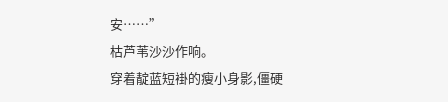安……”
枯芦苇沙沙作响。
穿着靛蓝短褂的瘦小身影,僵硬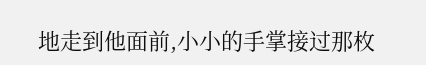地走到他面前,小小的手掌接过那枚